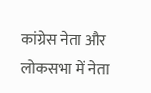कांग्रेस नेता और लोकसभा में नेता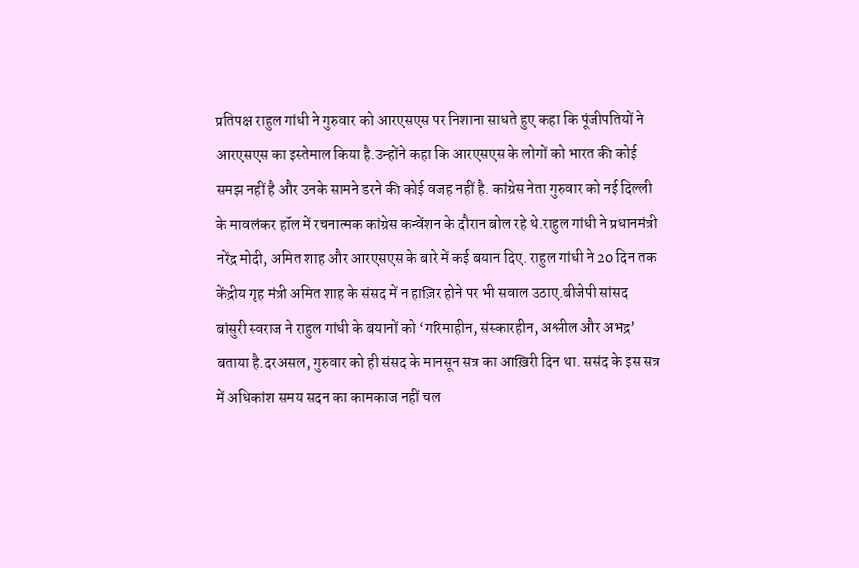प्रतिपक्ष राहुल गांधी ने गुरुवार को आरएसएस पर निशाना साधते हुए कहा कि पूंजीपतियों ने आरएसएस का इस्तेमाल किया है.उन्होंने कहा कि आरएसएस के लोगों को भारत की कोई समझ नहीं है और उनके सामने डरने की कोई वजह नहीं है. कांग्रेस नेता गुरुवार को नई दिल्ली के मावलंकर हॉल में रचनात्मक कांग्रेस कन्वेंशन के दौरान बोल रहे थे.राहुल गांधी ने प्रधानमंत्री नरेंद्र मोदी, अमित शाह और आरएसएस के बारे में कई बयान दिए. राहुल गांधी ने 20 दिन तक केंद्रीय गृह मंत्री अमित शाह के संसद में न हाज़िर होने पर भी सवाल उठाए.बीजेपी सांसद बांसुरी स्वराज ने राहुल गांधी के बयानों को ‘गरिमाहीन, संस्कारहीन, अश्लील और अभद्र’ बताया है.दरअसल, गुरुवार को ही संसद के मानसून सत्र का आख़िरी दिन था. ससंद के इस सत्र में अधिकांश समय सदन का कामकाज नहीं चल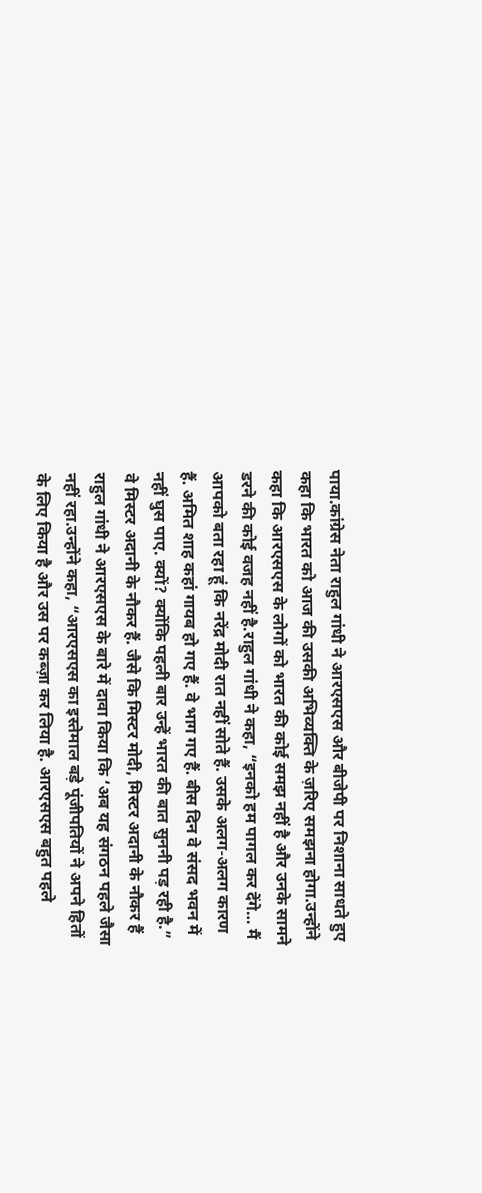पाया.कांग्रेस नेता राहुल गांधी ने आरएसएस और बीजेपी पर निशाना साधते हुए कहा कि भारत को आज की उसकी अभिव्यक्ति के ज़रिए समझना होगा.उन्होंने कहा कि आरएसएस के लोगों को भारत की कोई समझ नहीं है और उनके सामने डरने की कोई वजह नहीं है.राहुल गांधी ने कहा, “इनको हम पागल कर देंगे… मैं आपको बता रहा हूं कि नरेंद्र मोदी रात नहीं सोते हैं. उसके अलग-अलग कारण हैं. अमित शाह कहां गायब हो गए हैं. वे भाग गए हैं. बीस दिन वे संसद भवन में नहीं घुस पाए. क्यों? क्योंकि पहली बार उन्हें भारत की बात सुननी पड़ रही है.”
वे मिस्टर अदानी के नौकर हैं. जैसे कि मिस्टर मोदी, मिस्टर अदानी के नौकर हैं
राहुल गांधी ने आरएसएस के बारे में दावा किया कि ‘अब यह संगठन पहले जैसा नहीं रहा.उन्होंने कहा, “आरएसएस का इस्तेमाल बड़े पूंजीपतियों ने अपने हितों के लिए किया है और उस पर कब्ज़ा कर लिया है. आरएसएस बहुत पहले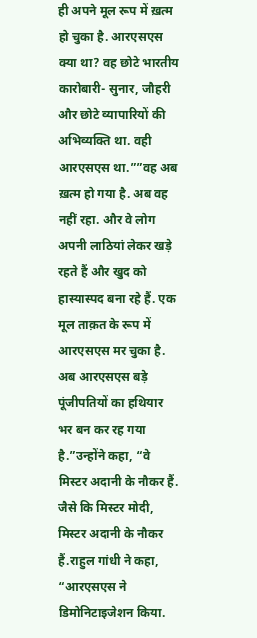ही अपने मूल रूप में ख़त्म हो चुका है. आरएसएस क्या था? वह छोटे भारतीय कारोबारी- सुनार, जौहरी और छोटे व्यापारियों की अभिव्यक्ति था. वही आरएसएस था.””वह अब ख़त्म हो गया है. अब वह नहीं रहा. और वे लोग अपनी लाठियां लेकर खड़े रहते हैं और खुद को हास्यास्पद बना रहे हैं. एक मूल ताक़त के रूप में आरएसएस मर चुका है. अब आरएसएस बड़े पूंजीपतियों का हथियार भर बन कर रह गया है.”उन्होंने कहा, “वे मिस्टर अदानी के नौकर हैं. जैसे कि मिस्टर मोदी, मिस्टर अदानी के नौकर हैं.राहुल गांधी ने कहा, “आरएसएस ने डिमोनिटाइजेशन किया.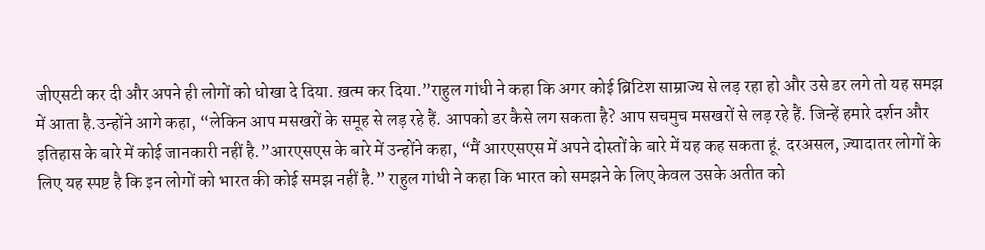जीएसटी कर दी और अपने ही लोगों को धोखा दे दिया. ख़त्म कर दिया.”राहुल गांधी ने कहा कि अगर कोई ब्रिटिश साम्राज्य से लड़ रहा हो और उसे डर लगे तो यह समझ में आता है.उन्होंने आगे कहा, “लेकिन आप मसखरों के समूह से लड़ रहे हैं. आपको डर कैसे लग सकता है? आप सचमुच मसखरों से लड़ रहे हैं. जिन्हें हमारे दर्शन और इतिहास के बारे में कोई जानकारी नहीं है.”आरएसएस के बारे में उन्होंने कहा, “मैं आरएसएस में अपने दोस्तों के बारे में यह कह सकता हूं. दरअसल, ज़्यादातर लोगों के लिए यह स्पष्ट है कि इन लोगों को भारत की कोई समझ नहीं है.” राहुल गांधी ने कहा कि भारत को समझने के लिए केवल उसके अतीत को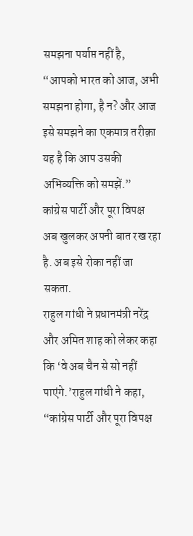समझना पर्याप्त नहीं है, “आपको भारत को आज, अभी समझना होगा, है न? और आज इसे समझने का एकमात्र तरीक़ा यह है कि आप उसकी अभिव्यक्ति को समझें.”
कांग्रेस पार्टी और पूरा विपक्ष अब खुलकर अपनी बात रख रहा है. अब इसे रोका नहीं जा सकता.
राहुल गांधी ने प्रधानमंत्री नरेंद्र और अमित शाह को लेकर कहा कि ‘वे अब चैन से सो नहीं पाएंगे.’राहुल गांधी ने कहा, “कांग्रेस पार्टी और पूरा विपक्ष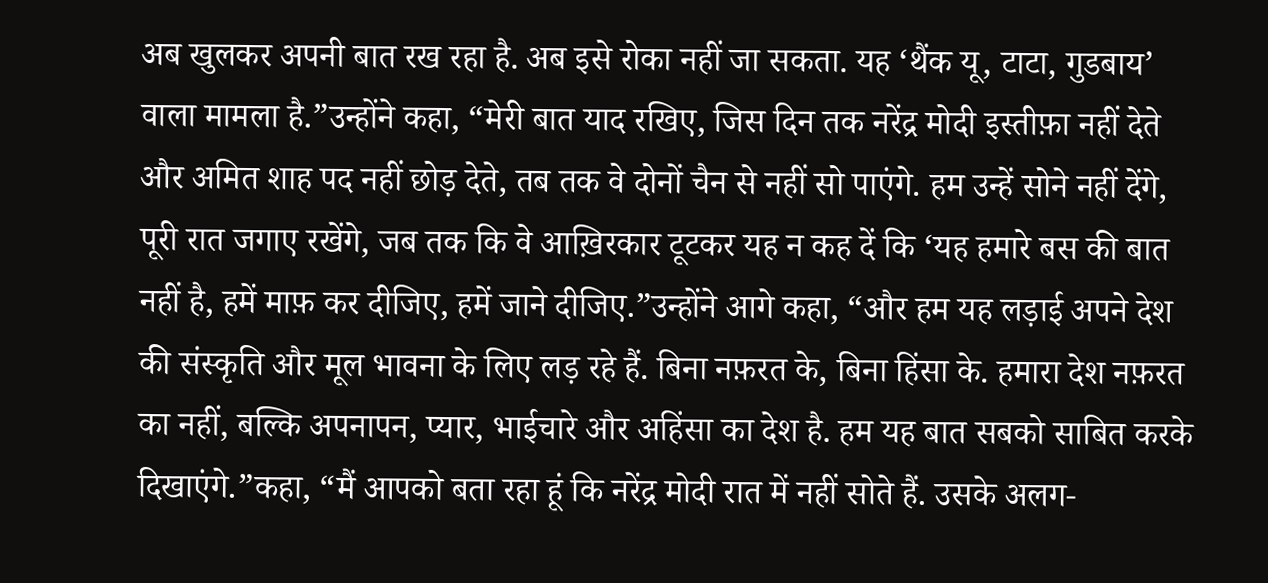अब खुलकर अपनी बात रख रहा है. अब इसे रोका नहीं जा सकता. यह ‘थैंक यू, टाटा, गुडबाय’ वाला मामला है.”उन्होंने कहा, “मेरी बात याद रखिए, जिस दिन तक नरेंद्र मोदी इस्तीफ़ा नहीं देते और अमित शाह पद नहीं छोड़ देते, तब तक वे दोनों चैन से नहीं सो पाएंगे. हम उन्हें सोने नहीं देंगे, पूरी रात जगाए रखेंगे, जब तक कि वे आख़िरकार टूटकर यह न कह दें कि ‘यह हमारे बस की बात नहीं है, हमें माफ़ कर दीजिए, हमें जाने दीजिए.”उन्होंने आगे कहा, “और हम यह लड़ाई अपने देश की संस्कृति और मूल भावना के लिए लड़ रहे हैं. बिना नफ़रत के, बिना हिंसा के. हमारा देश नफ़रत का नहीं, बल्कि अपनापन, प्यार, भाईचारे और अहिंसा का देश है. हम यह बात सबको साबित करके दिखाएंगे.”कहा, “मैं आपको बता रहा हूं कि नरेंद्र मोदी रात में नहीं सोते हैं. उसके अलग-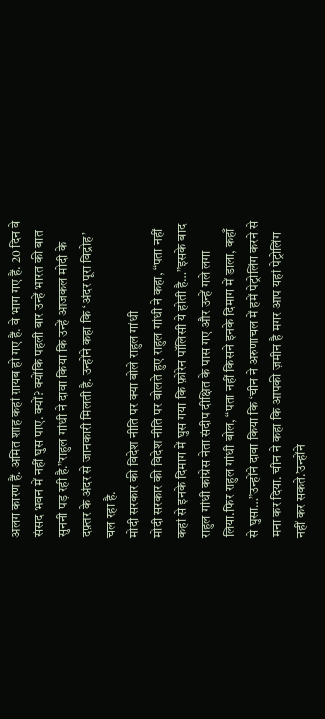अलग कारण हैं. अमित शाह कहां ग़ायब हो गए हैं. वे भाग गए हैं. 20 दिन वे संसद भवन में नहीं घुस पाए. क्यों? क्योंकि पहली बार उन्हें भारत की बात सुननी पड़ रही है.”राहुल गांधी ने दावा किया कि उन्हें आजकल मोदी के दफ़्तर के अंदर से जानकारी मिलती है. उन्होंने कहा कि ‘अंदर पूरा विद्रोह’ चल रहा है.
मोदी सरकार की विदेश नीति पर क्या बोले राहुल गांधी
मोदी सरकार की विदेश नीति पर बोलते हुए राहुल गांधी ने कहा, “पता नहीं कहां से इनके दिमाग में घुस गया कि फ़ोरेन पॉलिसी ये होती है…”इसके बाद राहुल गांधी कांग्रेस नेता संदीप दीक्षित के पास गए और उन्हें गले लगा लिया.फिर राहुल गांधी बोल, “पता नहीं किसने इनके दिमाग में डाला, कहाँ से घुसा…”उन्होंने दावा किया कि ‘चीन ने अरुणाचल में हमें पेट्रोलिंग करने से मना कर दिया. चीन ने कहा कि आपकी ज़मीन है मगर आप यहां पेट्रोलिंग नहीं कर सकते.’उन्होंने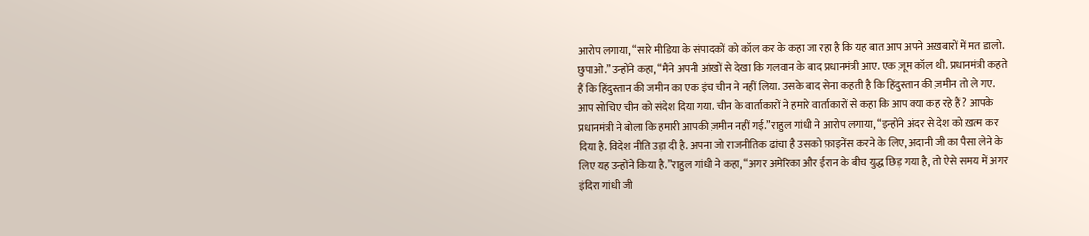आरोप लगाया, “सारे मीडिया के संपादकों को कॉल कर के कहा जा रहा है कि यह बात आप अपने अख़बारों में मत डालो. छुपाओ.”उन्होंने कहा, “मैंने अपनी आंखों से देखा कि गलवान के बाद प्रधानमंत्री आए. एक ज़ूम कॉल थी. प्रधानमंत्री कहते हैं कि हिंदुस्तान की जमीन का एक इंच चीन ने नहीं लिया. उसके बाद सेना कहती है कि हिंदुस्तान की ज़मीन तो ले गए. आप सोचिए चीन को संदेश दिया गया. चीन के वार्ताकारों ने हमारे वार्ताकारों से कहा कि आप क्या कह रहे हैं? आपके प्रधानमंत्री ने बोला कि हमारी आपकी ज़मीन नहीं गई.”राहुल गांधी ने आरोप लगाया, “इन्होंने अंदर से देश को ख़त्म कर दिया है. विदेश नीति उड़ा दी है. अपना जो राजनीतिक ढांचा है उसको फ़ाइनेंस करने के लिए, अदानी जी का पैसा लेने के लिए यह उन्होंने किया है.”राहुल गांधी ने कहा, “अगर अमेरिका और ईरान के बीच युद्ध छिड़ गया है, तो ऐसे समय में अगर इंदिरा गांधी जी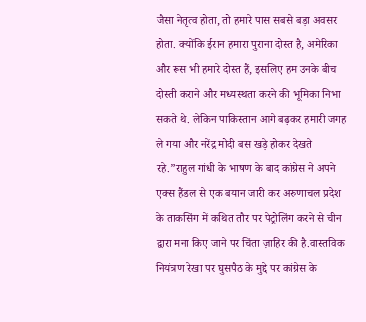जैसा नेतृत्व होता, तो हमारे पास सबसे बड़ा अवसर होता. क्योंकि ईरान हमारा पुराना दोस्त है, अमेरिका और रूस भी हमारे दोस्त हैं, इसलिए हम उनके बीच दोस्ती कराने और मध्यस्थता करने की भूमिका निभा सकते थे. लेकिन पाकिस्तान आगे बढ़कर हमारी जगह ले गया और नरेंद्र मोदी बस खड़े होकर देखते रहे.”राहुल गांधी के भाषण के बाद कांग्रेस ने अपने एक्स हैंडल से एक बयान जारी कर अरुणाचल प्रदेश के ताकसिंग में कथित तौर पर पेट्रोलिंग करने से चीन द्वारा मना किए जाने पर चिंता ज़ाहिर की है.वास्तविक नियंत्रण रेखा पर घुसपैठ के मुद्दे पर कांग्रेस के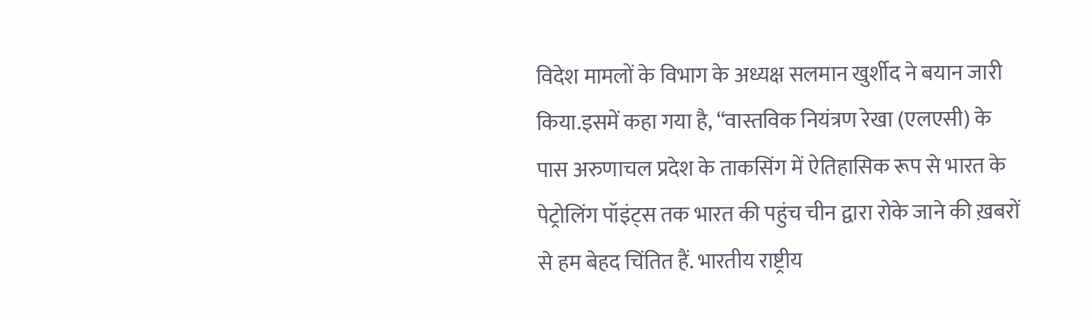विदेश मामलों के विभाग के अध्यक्ष सलमान खुर्शीद ने बयान जारी किया.इसमें कहा गया है, “वास्तविक नियंत्रण रेखा (एलएसी) के पास अरुणाचल प्रदेश के ताकसिंग में ऐतिहासिक रूप से भारत के पेट्रोलिंग पॉइंट्स तक भारत की पहुंच चीन द्वारा रोके जाने की ख़बरों से हम बेहद चिंतित हैं. भारतीय राष्ट्रीय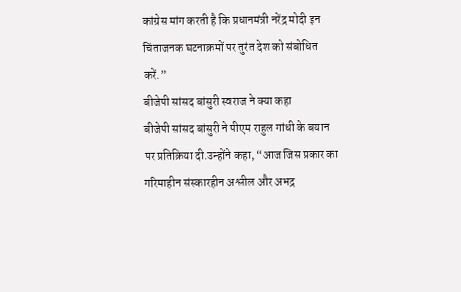कांग्रेस मांग करती है कि प्रधानमंत्री नरेंद्र मोदी इन चिंताजनक घटनाक्रमों पर तुरंत देश को संबोधित करें.”
बीजेपी सांसद बांसुरी स्वराज ने क्या कहा
बीजेपी सांसद बांसुरी ने पीएम राहुल गांधी के बयान पर प्रतिक्रिया दी.उन्होंने कहा, “आज जिस प्रकार का गरिमाहीन संस्कारहीन अश्लील और अभद्र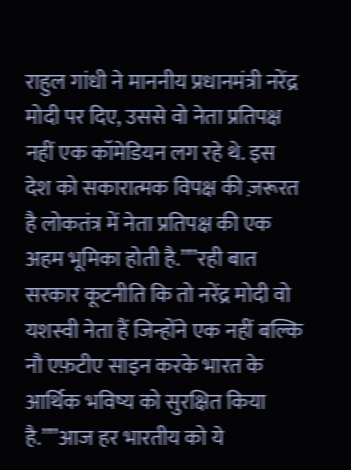राहुल गांधी ने माननीय प्रधानमंत्री नरेंद्र मोदी पर दिए, उससे वो नेता प्रतिपक्ष नहीं एक कॉमेडियन लग रहे थे. इस देश को सकारात्मक विपक्ष की ज़रूरत है लोकतंत्र में नेता प्रतिपक्ष की एक अहम भूमिका होती है.””रही बात सरकार कूटनीति कि तो नरेंद्र मोदी वो यशस्वी नेता हैं जिन्होंने एक नहीं बल्कि नौ एफ़टीए साइन करके भारत के आर्थिक भविष्य को सुरक्षित किया है.””आज हर भारतीय को ये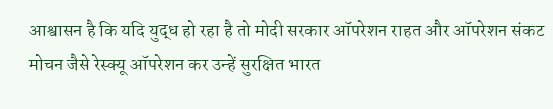आश्वासन है कि यदि युद्ध हो रहा है तो मोदी सरकार ऑपरेशन राहत और ऑपरेशन संकट मोचन जैसे रेस्क्यू ऑपरेशन कर उन्हें सुरक्षित भारत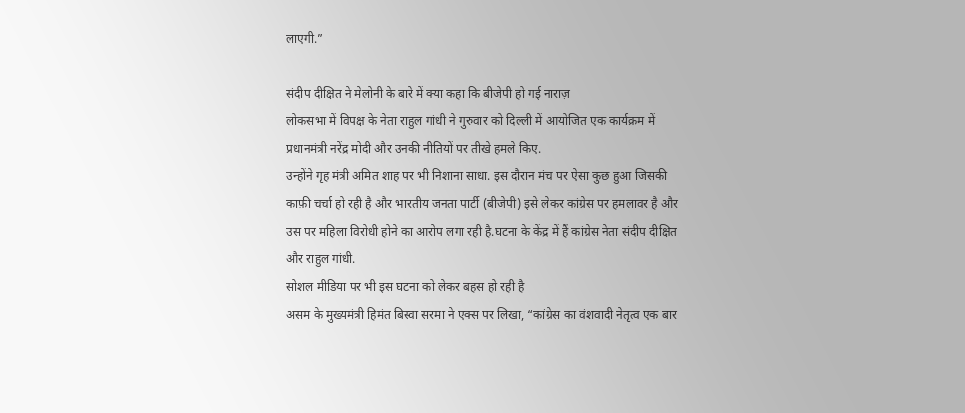लाएगी.”

संदीप दीक्षित ने मेलोनी के बारे में क्या कहा कि बीजेपी हो गई नाराज़
लोकसभा में विपक्ष के नेता राहुल गांधी ने गुरुवार को दिल्ली में आयोजित एक कार्यक्रम में प्रधानमंत्री नरेंद्र मोदी और उनकी नीतियों पर तीखे हमले किए.
उन्होंने गृह मंत्री अमित शाह पर भी निशाना साधा. इस दौरान मंच पर ऐसा कुछ हुआ जिसकी काफ़ी चर्चा हो रही है और भारतीय जनता पार्टी (बीजेपी) इसे लेकर कांग्रेस पर हमलावर है और उस पर महिला विरोधी होने का आरोप लगा रही है.घटना के केंद्र में हैं कांग्रेस नेता संदीप दीक्षित और राहुल गांधी.
सोशल मीडिया पर भी इस घटना को लेकर बहस हो रही है
असम के मुख्यमंत्री हिमंत बिस्वा सरमा ने एक्स पर लिखा, “कांग्रेस का वंशवादी नेतृत्व एक बार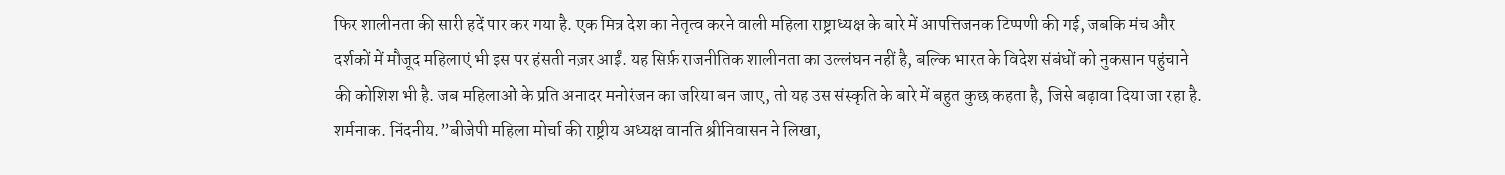फिर शालीनता की सारी हदें पार कर गया है. एक मित्र देश का नेतृत्व करने वाली महिला राष्ट्राध्यक्ष के बारे में आपत्तिजनक टिप्पणी की गई, जबकि मंच और दर्शकों में मौजूद महिलाएं भी इस पर हंसती नज़र आईं. यह सिर्फ़ राजनीतिक शालीनता का उल्लंघन नहीं है, बल्कि भारत के विदेश संबंधों को नुकसान पहुंचाने की कोशिश भी है. जब महिलाओं के प्रति अनादर मनोरंजन का जरिया बन जाए, तो यह उस संस्कृति के बारे में बहुत कुछ कहता है, जिसे बढ़ावा दिया जा रहा है. शर्मनाक. निंदनीय.”बीजेपी महिला मोर्चा की राष्ट्रीय अध्यक्ष वानति श्रीनिवासन ने लिखा,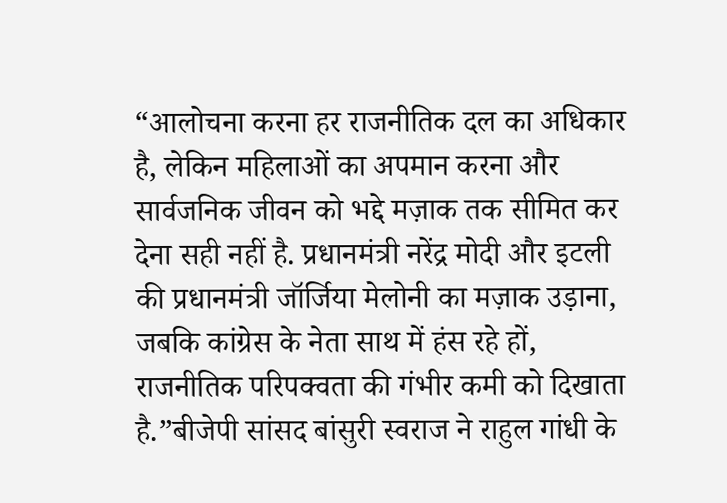“आलोचना करना हर राजनीतिक दल का अधिकार है, लेकिन महिलाओं का अपमान करना और सार्वजनिक जीवन को भद्दे मज़ाक तक सीमित कर देना सही नहीं है. प्रधानमंत्री नरेंद्र मोदी और इटली की प्रधानमंत्री जॉर्जिया मेलोनी का मज़ाक उड़ाना, जबकि कांग्रेस के नेता साथ में हंस रहे हों, राजनीतिक परिपक्वता की गंभीर कमी को दिखाता है.”बीजेपी सांसद बांसुरी स्वराज ने राहुल गांधी के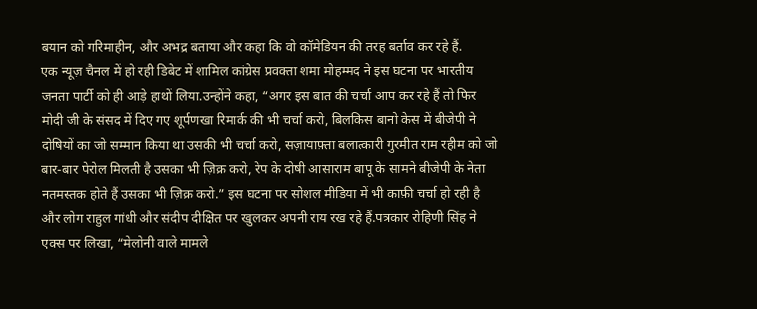बयान को गरिमाहीन, और अभद्र बताया और कहा कि वो कॉमेडियन की तरह बर्ताव कर रहे हैं.
एक न्यूज़ चैनल में हो रही डिबेट में शामिल कांग्रेस प्रवक्ता शमा मोहम्मद ने इस घटना पर भारतीय जनता पार्टी को ही आड़े हाथों लिया.उन्होंने कहा, “अगर इस बात की चर्चा आप कर रहे हैं तो फिर मोदी जी के संसद में दिए गए शूर्पणखा रिमार्क की भी चर्चा करो, बिलकिस बानो केस में बीजेपी ने दोषियों का जो सम्मान किया था उसकी भी चर्चा करो, सज़ायाफ़्ता बलात्कारी गुरमीत राम रहीम को जो बार-बार पेरोल मिलती है उसका भी ज़िक्र करो, रेप के दोषी आसाराम बापू के सामने बीजेपी के नेता नतमस्तक होते हैं उसका भी ज़िक्र करो.” इस घटना पर सोशल मीडिया में भी काफ़ी चर्चा हो रही है और लोग राहुल गांधी और संदीप दीक्षित पर खुलकर अपनी राय रख रहे हैं.पत्रकार रोहिणी सिंह ने एक्स पर लिखा, “मेलोनी वाले मामले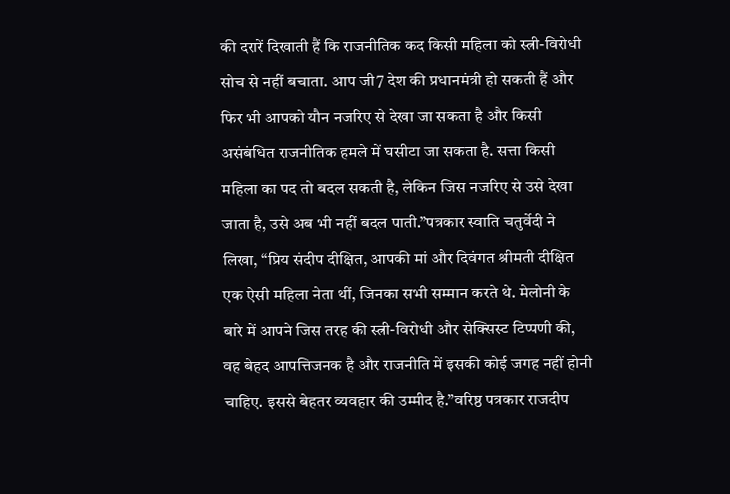की दरारें दिखाती हैं कि राजनीतिक कद किसी महिला को स्त्री-विरोधी सोच से नहीं बचाता. आप जी7 देश की प्रधानमंत्री हो सकती हैं और फिर भी आपको यौन नजरिए से देखा जा सकता है और किसी असंबंधित राजनीतिक हमले में घसीटा जा सकता है. सत्ता किसी महिला का पद तो बदल सकती है, लेकिन जिस नजरिए से उसे देखा जाता है, उसे अब भी नहीं बदल पाती.”पत्रकार स्वाति चतुर्वेदी ने लिखा, “प्रिय संदीप दीक्षित, आपकी मां और दिवंगत श्रीमती दीक्षित एक ऐसी महिला नेता थीं, जिनका सभी सम्मान करते थे. मेलोनी के बारे में आपने जिस तरह की स्त्री-विरोधी और सेक्सिस्ट टिप्पणी की, वह बेहद आपत्तिजनक है और राजनीति में इसकी कोई जगह नहीं होनी चाहिए. इससे बेहतर व्यवहार की उम्मीद है.”वरिष्ठ पत्रकार राजदीप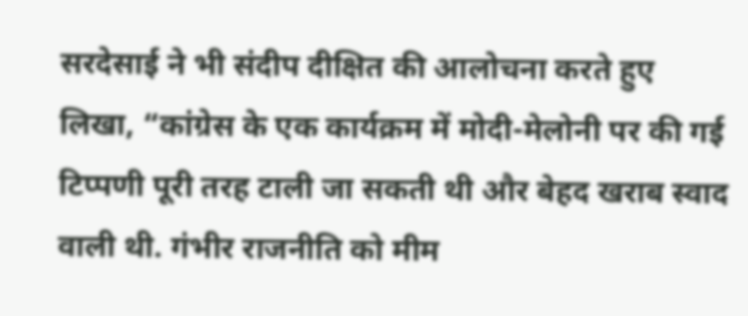सरदेसाई ने भी संदीप दीक्षित की आलोचना करते हुए लिखा, “कांग्रेस के एक कार्यक्रम में मोदी-मेलोनी पर की गई टिप्पणी पूरी तरह टाली जा सकती थी और बेहद खराब स्वाद वाली थी. गंभीर राजनीति को मीम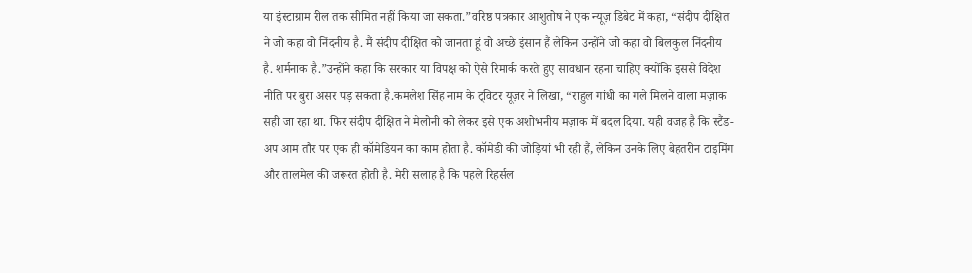या इंस्टाग्राम रील तक सीमित नहीं किया जा सकता.”वरिष्ठ पत्रकार आशुतोष ने एक न्यूज़ डिबेट में कहा, “संदीप दीक्षित ने जो कहा वो निंदनीय है. मैं संदीप दीक्षित को जानता हूं वो अच्छे इंसान हैं लेकिन उन्होंने जो कहा वो बिलकुल निंदनीय है. शर्मनाक है.”उन्होंने कहा कि सरकार या विपक्ष को ऐसे रिमार्क करते हुए सावधान रहना चाहिए क्योंकि इससे विदेश नीति पर बुरा असर पड़ सकता है.कमलेश सिंह नाम के ट्विटर यूज़र ने लिखा, “राहुल गांधी का गले मिलने वाला मज़ाक सही जा रहा था. फिर संदीप दीक्षित ने मेलोनी को लेकर इसे एक अशोभनीय मज़ाक में बदल दिया. यही वजह है कि स्टैंड-अप आम तौर पर एक ही कॉमेडियन का काम होता है. कॉमेडी की जोड़ियां भी रही हैं, लेकिन उनके लिए बेहतरीन टाइमिंग और तालमेल की जरूरत होती है. मेरी सलाह है कि पहले रिहर्सल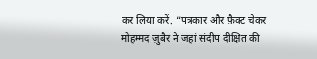कर लिया करें. “पत्रकार और फ़ैक्ट चेकर मोहम्मद ज़ुबैर ने जहां संदीप दीक्षित की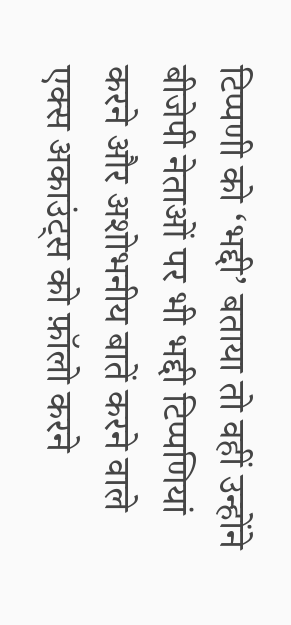टिप्पणी को ‘भद्दी’ बताया तो वहीं उन्होंने बीजेपी नेताओं पर भी भद्दी टिप्पणियां करने और अशोभनीय बातें करने वाले एक्स अकाउंट्स को फ़ॉलो करने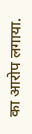का आरोप लगाया.